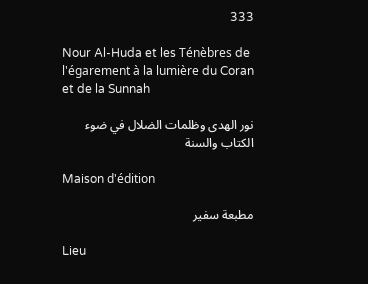333

Nour Al-Huda et les Ténèbres de l'égarement à la lumière du Coran et de la Sunnah

نور الهدى وظلمات الضلال في ضوء الكتاب والسنة

Maison d'édition

مطبعة سفير

Lieu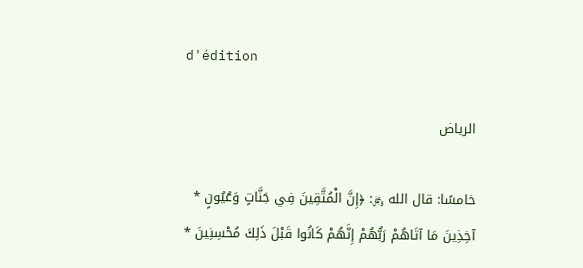d'édition

الرياض

خامسًا: قال الله ﷿: ﴿إِنَّ الْمُتَّقِينَ فِي جَنَّاتٍ وَعُيُونٍ * آخِذِينَ مَا آتَاهُمْ رَبُّهُمْ إِنَّهُمْ كَانُوا قَبْلَ ذَلِكَ مُحْسِنِينَ *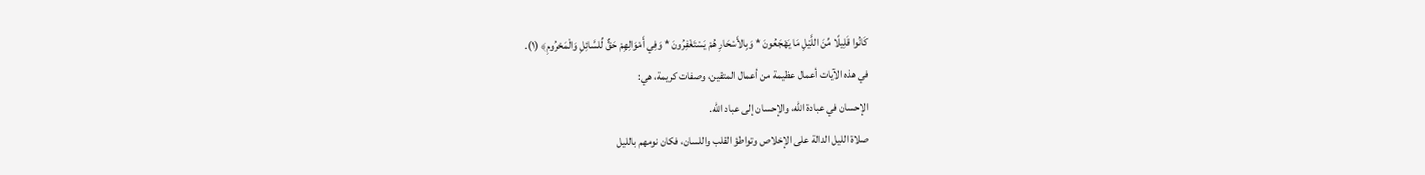كَانُوا قَلِيلًا مِّنَ اللَّيْلِ مَا يَهْجَعُونَ * وَبِالأَسْحَارِ هُمْ يَسْتَغْفِرُونَ * وَفِي أَمْوَالِهِمْ حَقٌّ لِّلسَّائِلِ وَالْمَحْرُومِ﴾ (١).
في هذه الآيات أعمال عظيمة من أعمال المتقين، وصفات كريمة، هي:
الإحسان في عبادة الله، والإحسان إلى عباد الله.
صلاة الليل الدالة على الإخلاص وتواطؤ القلب واللسان، فكان نومهم بالليل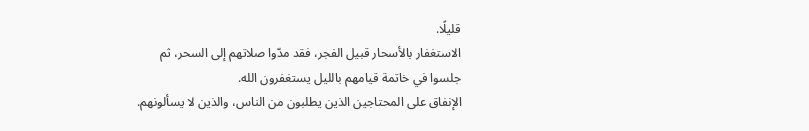قليلًا.
الاستغفار بالأسحار قبيل الفجر، فقد مدّوا صلاتهم إلى السحر، ثم جلسوا في خاتمة قيامهم بالليل يستغفرون الله.
الإنفاق على المحتاجين الذين يطلبون من الناس، والذين لا يسألونهم.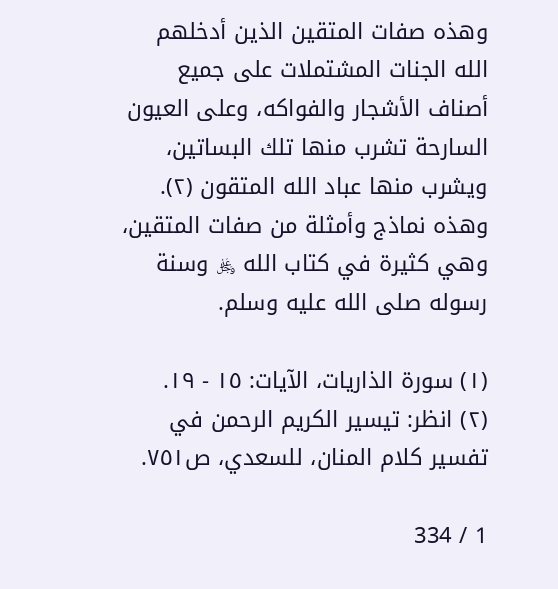وهذه صفات المتقين الذين أدخلهم الله الجنات المشتملات على جميع أصناف الأشجار والفواكه، وعلى العيون السارحة تشرب منها تلك البساتين، ويشرب منها عباد الله المتقون (٢).
وهذه نماذج وأمثلة من صفات المتقين، وهي كثيرة في كتاب الله ﷿ وسنة رسوله صلى الله عليه وسلم.

(١) سورة الذاريات، الآيات: ١٥ - ١٩.
(٢) انظر: تيسير الكريم الرحمن في تفسير كلام المنان، للسعدي، ص٧٥١.

1 / 334